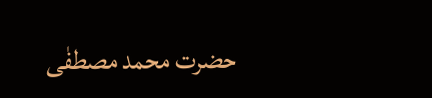حضرت محمد مصطفٰی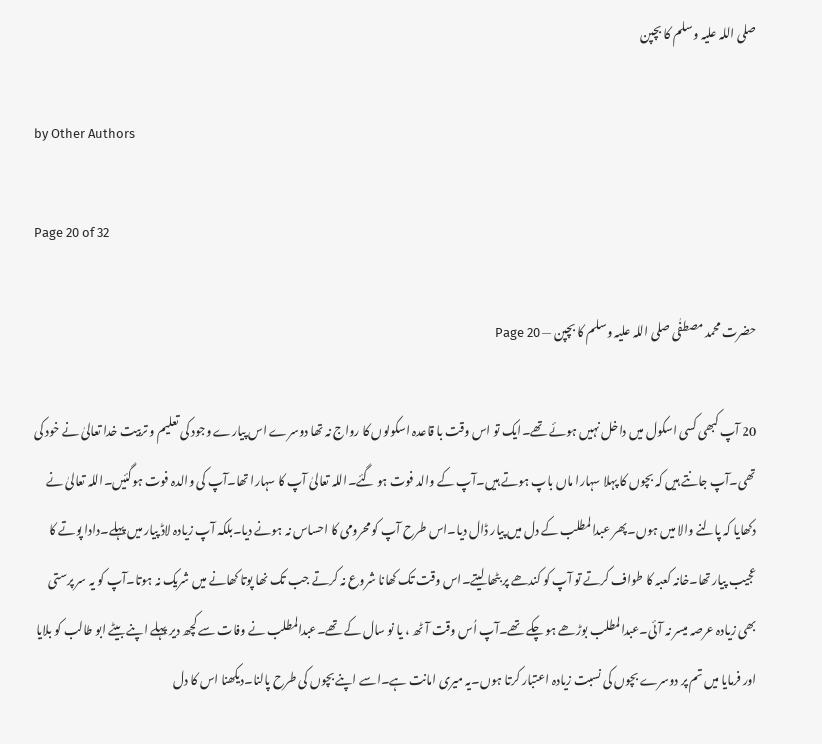صلی اللہ علیہ وسلم کا بچپن

by Other Authors

Page 20 of 32

حضرت محمد مصطفٰی صلی اللہ علیہ وسلم کا بچپن — Page 20

20 آپ کبھی کسی اسکول میں داخل نہیں ہوئے تھے۔ایک تو اس وقت با قاعدہ اسکولوں کا رواج نہ تھا دوسرے اس پیارے وجود کی تعلیم و تربیت خدا تعالیٰ نے خود کی تھی۔آپ جانتے ہیں کہ بچوں کا پہلا سہارا ماں باپ ہوتے ہیں۔آپ کے والد فوت ہو گئے۔اللہ تعالیٰ آپ کا سہارا تھا۔آپ کی والدہ فوت ہوگئیں۔اللہ تعالیٰ نے دکھایا کہ پالنے والا میں ہوں۔پھر عبدالمطلب کے دل میں پیار ڈال دیا۔اس طرح آپ کو محرومی کا احساس نہ ہونے دیا۔بلکہ آپ زیادہ لاڈ پیار میں پہلے۔دادا پوتے کا عجیب پیار تھا۔خانہ کعبہ کا طواف کرتے تو آپ کو کندھے پر بٹھا لیتے۔اس وقت تک کھانا شروع نہ کرتے جب تک نھا پوتا کھانے میں شریک نہ ہوتا۔آپ کو یہ سر پرستی بھی زیادہ عرصہ میسر نہ آئی۔عبدالمطلب بوڑھے ہو چکے تھے۔آپ اُس وقت آٹھ ، یا نو سال کے تھے۔عبدالمطلب نے وفات سے کچھ دیر پہلے اپنے بیٹے ابو طالب کو بلایا اور فرمایا میں تم پر دوسرے بچوں کی نسبت زیادہ اعتبار کرتا ہوں۔یہ میری امانت ہے۔اسے اپنے بچوں کی طرح پالنا۔دیکھنا اس کا دل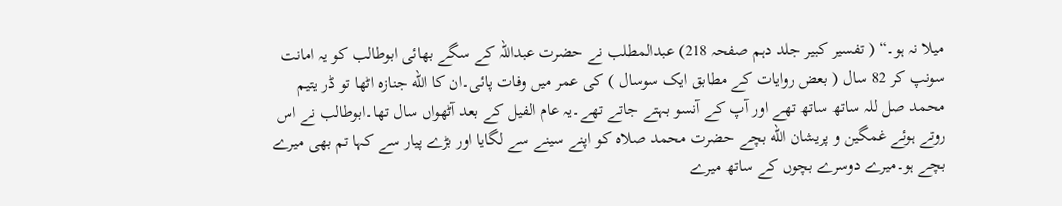میلا نہ ہو۔“ ( تفسیر کبیر جلد دہم صفحہ 218) عبدالمطلب نے حضرت عبداللہ کے سگے بھائی ابوطالب کو یہ امانت سونپ کر 82 سال ( بعض روایات کے مطابق ایک سوسال ) کی عمر میں وفات پائی۔ان کا الله جنازہ اٹھا تو ڈر یتیم محمد صل للہ ساتھ ساتھ تھے اور آپ کے آنسو بہتے جاتے تھے۔یہ عام الفیل کے بعد آٹھواں سال تھا۔ابوطالب نے اس روتے ہوئے غمگین و پریشان الله بچے حضرت محمد صلاہ کو اپنے سینے سے لگایا اور بڑے پیار سے کہا تم بھی میرے بچے ہو۔میرے دوسرے بچوں کے ساتھ میرے